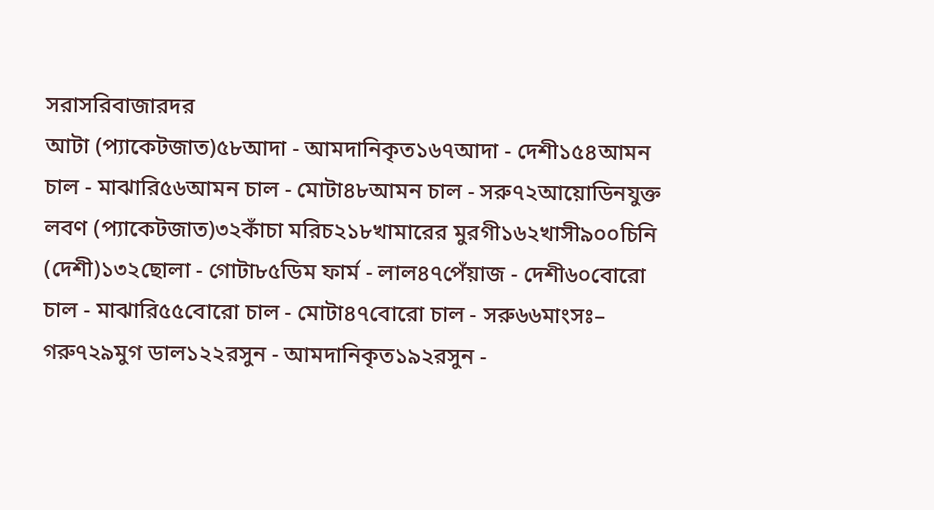সরাসরিবাজারদর
আটা (প্যাকেটজাত)৫৮আদা - আমদানিকৃত১৬৭আদা - দেশী১৫৪আমন চাল - মাঝারি৫৬আমন চাল - মোটা৪৮আমন চাল - সরু৭২আয়োডিনযুক্ত লবণ (প্যাকেটজাত)৩২কাঁচা মরিচ২১৮খামারের মুরগী১৬২খাসী৯০০চিনি (দেশী)১৩২ছোলা - গোটা৮৫ডিম ফার্ম - লাল৪৭পেঁয়াজ - দেশী৬০বোরো চাল - মাঝারি৫৫বোরো চাল - মোটা৪৭বোরো চাল - সরু৬৬মাংসঃ– গরু৭২৯মুগ ডাল১২২রসুন - আমদানিকৃত১৯২রসুন -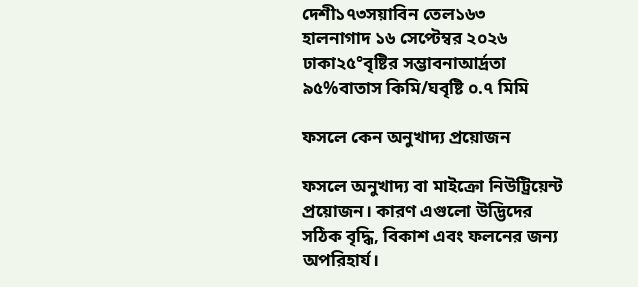দেশী১৭৩সয়াবিন তেল১৬৩
হালনাগাদ ১৬ সেপ্টেম্বর ২০২৬
ঢাকা২৫°বৃষ্টির সম্ভাবনাআর্দ্রতা ৯৫%বাতাস কিমি/ঘবৃষ্টি ০.৭ মিমি

ফসলে কেন অনুখাদ্য প্রয়োজন

ফসলে অনুখাদ্য বা মাইক্রো নিউট্রিয়েন্ট প্রয়োজন। কারণ এগুলো উদ্ভিদের সঠিক বৃদ্ধি, বিকাশ এবং ফলনের জন্য অপরিহার্য।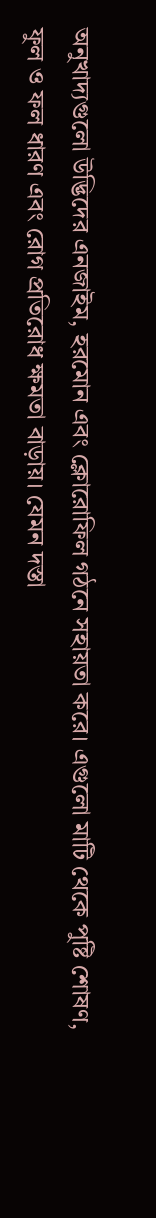অনুখাদ্যগুলো উদ্ভিদের এনজাইম, হরমোন এবং ক্লোরোফিল গঠনে সহায়তা করে। এগুলো মাটি থেকে পুষ্টি শোষণ, ফুল ও ফল ধারণ এবং রোগ প্রতিরোধ ক্ষমতা বাড়ায়। যেমন দস্তা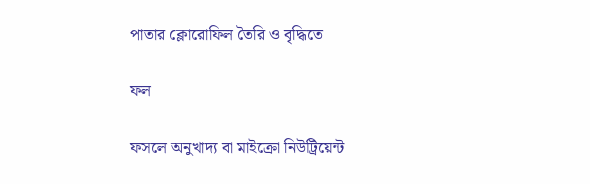পাতার ক্লোরোফিল তৈরি ও বৃদ্ধিতে

ফল

ফসলে অনুখাদ্য বা মাইক্রো নিউট্রিয়েন্ট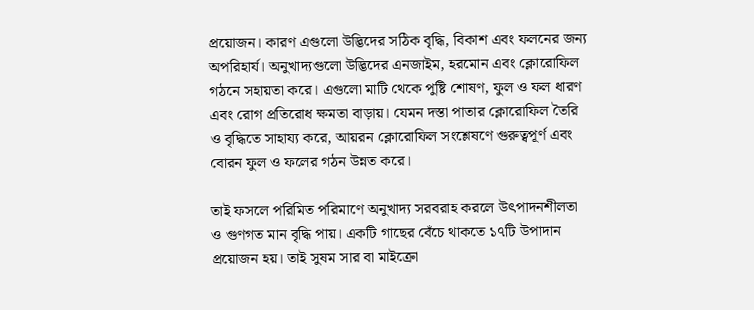প্রয়োজন। কারণ এগুলো উদ্ভিদের সঠিক বৃদ্ধি, বিকাশ এবং ফলনের জন্য অপরিহার্য। অনুখাদ্যগুলো উদ্ভিদের এনজাইম, হরমোন এবং ক্লোরোফিল গঠনে সহায়তা করে। এগুলো মাটি থেকে পুষ্টি শোষণ, ফুল ও ফল ধারণ এবং রোগ প্রতিরোধ ক্ষমতা বাড়ায়। যেমন দস্তা পাতার ক্লোরোফিল তৈরি ও বৃদ্ধিতে সাহায্য করে, আয়রন ক্লোরোফিল সংশ্লেষণে গুরুত্বপূর্ণ এবং বোরন ফুল ও ফলের গঠন উন্নত করে।

তাই ফসলে পরিমিত পরিমাণে অনুখাদ্য সরবরাহ করলে উৎপাদনশীলতা ও গুণগত মান বৃদ্ধি পায়। একটি গাছের বেঁচে থাকতে ১৭টি উপাদান প্রয়োজন হয়। তাই সুষম সার বা মাইক্রো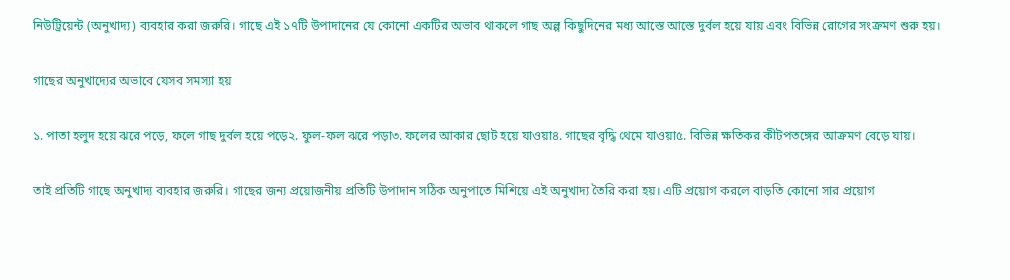নিউট্রিয়েন্ট (অনুখাদ্য) ব্যবহার করা জরুরি। গাছে এই ১৭টি উপাদানের যে কোনো একটির অভাব থাকলে গাছ অল্প কিছুদিনের মধ্য আস্তে আস্তে দুর্বল হয়ে যায় এবং বিভিন্ন রোগের সংক্রমণ শুরু হয়।

গাছের অনুখাদ্যের অভাবে যেসব সমস্যা হয়

১. পাতা হলুদ হয়ে ঝরে পড়ে, ফলে গাছ দুর্বল হয়ে পড়ে২. ফুল-ফল ঝরে পড়া৩. ফলের আকার ছোট হয়ে যাওয়া৪. গাছের বৃদ্ধি থেমে যাওয়া৫. বিভিন্ন ক্ষতিকর কীটপতঙ্গের আক্রমণ বেড়ে যায়।

তাই প্রতিটি গাছে অনুখাদ্য ব্যবহার জরুরি। গাছের জন্য প্রয়োজনীয় প্রতিটি উপাদান সঠিক অনুপাতে মিশিয়ে এই অনুখাদ্য তৈরি করা হয়। এটি প্রয়োগ করলে বাড়তি কোনো সার প্রয়োগ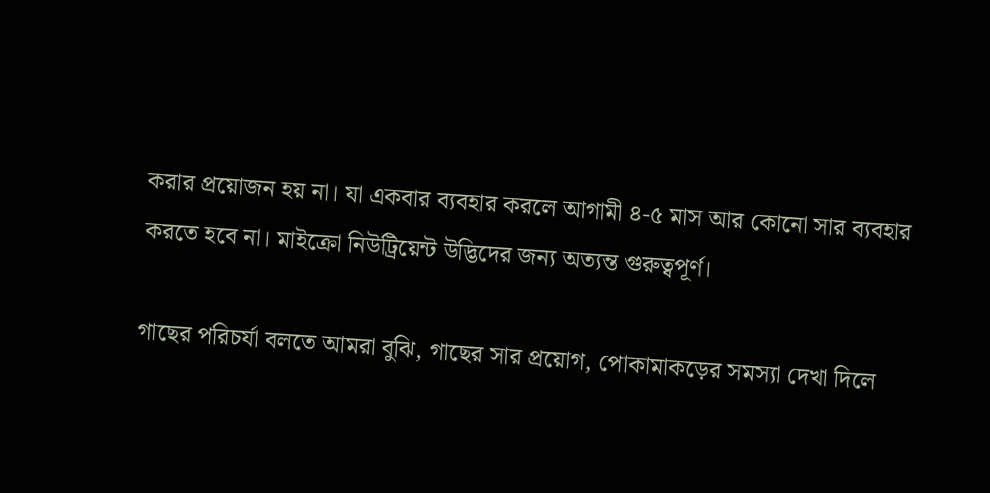করার প্রয়োজন হয় না। যা একবার ব্যবহার করলে আগামী ৪-৫ মাস আর কোনো সার ব্যবহার করতে হবে না। মাইক্রো নিউট্রিয়েন্ট উদ্ভিদের জন্য অত্যন্ত গুরুত্বপূর্ণ।

গাছের পরিচর্যা বলতে আমরা বুঝি, গাছের সার প্রয়োগ, পোকামাকড়ের সমস্যা দেখা দিলে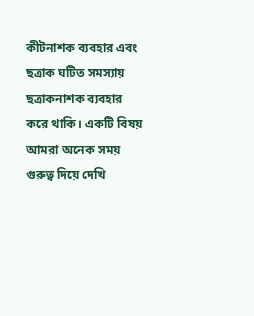কীটনাশক ব্যবহার এবং ছত্রাক ঘটিত সমস্যায় ছত্রাকনাশক ব্যবহার করে থাকি। একটি বিষয় আমরা অনেক সময় গুরুত্ব দিয়ে দেখি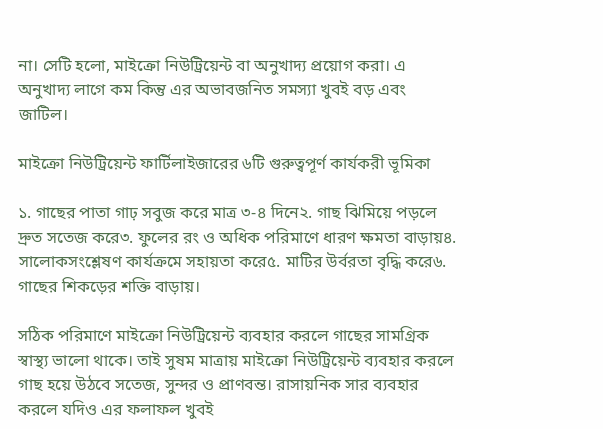না। সেটি হলো, মাইক্রো নিউট্রিয়েন্ট বা অনুখাদ্য প্রয়োগ করা। এ অনুখাদ্য লাগে কম কিন্তু এর অভাবজনিত সমস্যা খুবই বড় এবং জাটিল।

মাইক্রো নিউট্রিয়েন্ট ফার্টিলাইজারের ৬টি গুরুত্বপূর্ণ কার্যকরী ভূমিকা

১. গাছের পাতা গাঢ় সবুজ করে মাত্র ৩-৪ দিনে২. গাছ ঝিমিয়ে পড়লে দ্রুত সতেজ করে৩. ফুলের রং ও অধিক পরিমাণে ধারণ ক্ষমতা বাড়ায়৪. সালোকসংশ্লেষণ কার্যক্রমে সহায়তা করে৫. মাটির উর্বরতা বৃদ্ধি করে৬. গাছের শিকড়ের শক্তি বাড়ায়।

সঠিক পরিমাণে মাইক্রো নিউট্রিয়েন্ট ব্যবহার করলে গাছের সামগ্রিক স্বাস্থ্য ভালো থাকে। তাই সুষম মাত্রায় মাইক্রো নিউট্রিয়েন্ট ব্যবহার করলে গাছ হয়ে উঠবে সতেজ, সুন্দর ও প্রাণবন্ত। রাসায়নিক সার ব্যবহার করলে যদিও এর ফলাফল খুবই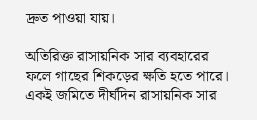দ্রুত পাওয়া যায়।

অতিরিক্ত রাসায়নিক সার ব্যবহারের ফলে গাছের শিকড়ের ক্ষতি হতে পারে। একই জমিতে দীর্ঘদিন রাসায়নিক সার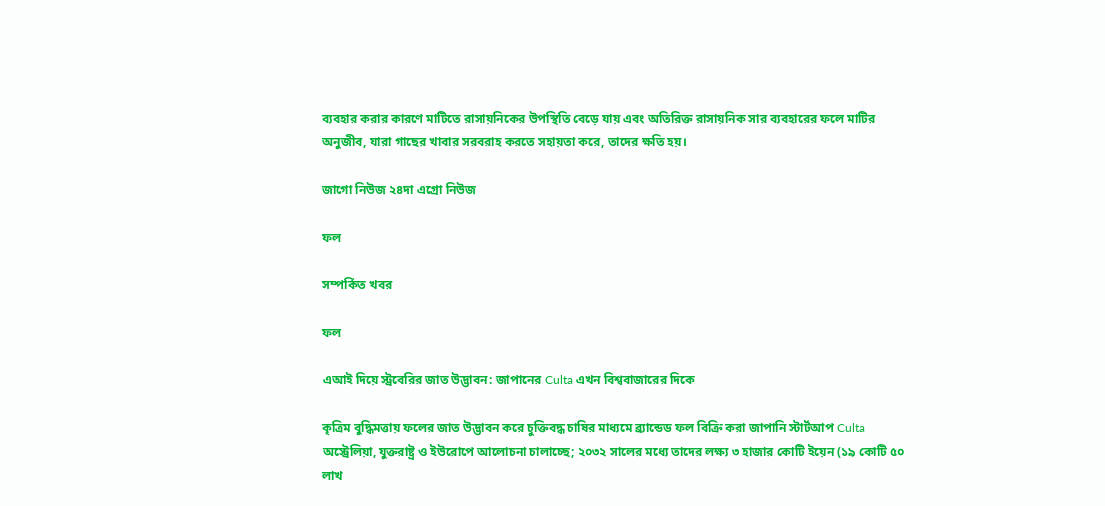ব্যবহার করার কারণে মাটিতে রাসায়নিকের উপস্থিতি বেড়ে যায় এবং অতিরিক্ত রাসায়নিক সার ব্যবহারের ফলে মাটির অনুজীব, যারা গাছের খাবার সরবরাহ করতে সহায়তা করে, তাদের ক্ষতি হয়।

জাগো নিউজ ২৪দা এগ্রো নিউজ

ফল

সম্পর্কিত খবর

ফল

এআই দিয়ে স্ট্রবেরির জাত উদ্ভাবন: জাপানের Culta এখন বিশ্ববাজারের দিকে

কৃত্রিম বুদ্ধিমত্তায় ফলের জাত উদ্ভাবন করে চুক্তিবদ্ধ চাষির মাধ্যমে ব্র্যান্ডেড ফল বিক্রি করা জাপানি স্টার্টআপ Culta অস্ট্রেলিয়া, যুক্তরাষ্ট্র ও ইউরোপে আলোচনা চালাচ্ছে; ২০৩২ সালের মধ্যে তাদের লক্ষ্য ৩ হাজার কোটি ইয়েন (১৯ কোটি ৫০ লাখ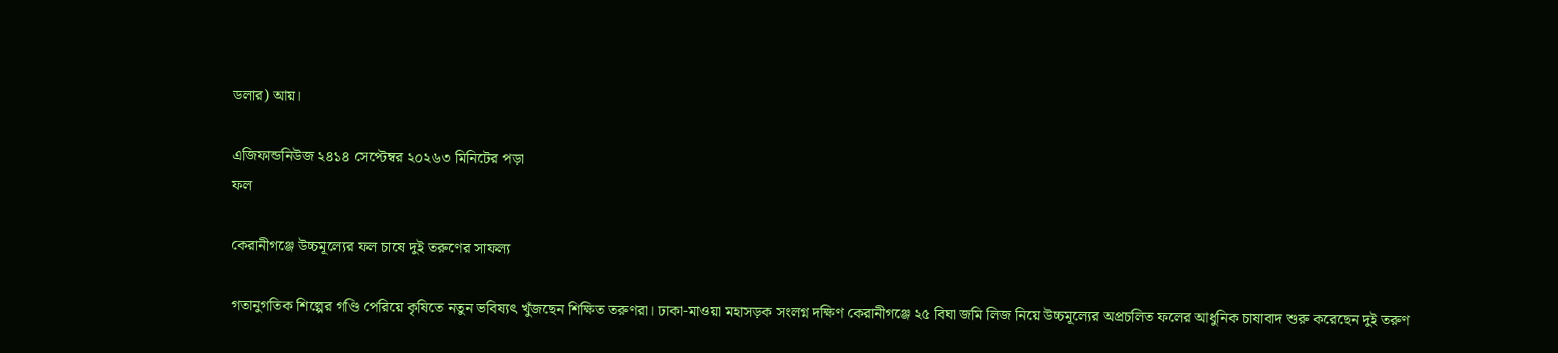ডলার) আয়।

এজিফান্ডনিউজ ২৪১৪ সেপ্টেম্বর ২০২৬৩ মিনিটের পড়া
ফল

কেরানীগঞ্জে উচ্চমূল্যের ফল চাষে দুই তরুণের সাফল্য

গতানুগতিক শিল্পের গণ্ডি পেরিয়ে কৃষিতে নতুন ভবিষ্যৎ খুঁজছেন শিক্ষিত তরুণরা। ঢাকা-মাওয়া মহাসড়ক সংলগ্ন দক্ষিণ কেরানীগঞ্জে ২৫ বিঘা জমি লিজ নিয়ে উচ্চমূল্যের অপ্রচলিত ফলের আধুনিক চাষাবাদ শুরু করেছেন দুই তরুণ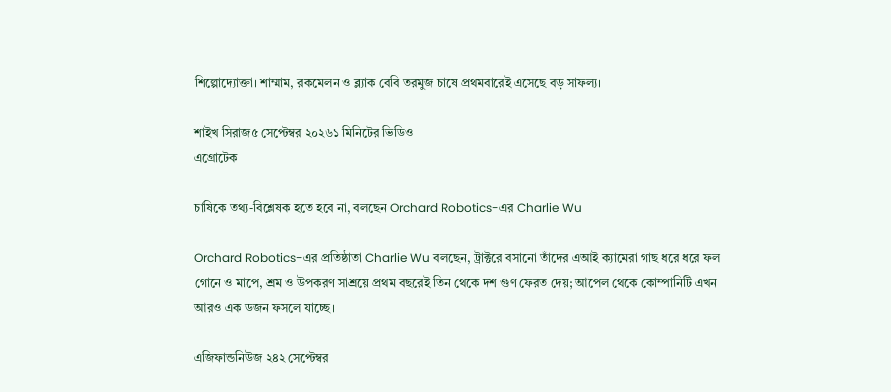শিল্পোদ্যোক্তা। শাম্মাম, রকমেলন ও ব্ল্যাক বেবি তরমুজ চাষে প্রথমবারেই এসেছে বড় সাফল্য।

শাইখ সিরাজ৫ সেপ্টেম্বর ২০২৬১ মিনিটের ভিডিও
এগ্রোটেক

চাষিকে তথ্য-বিশ্লেষক হতে হবে না, বলছেন Orchard Robotics-এর Charlie Wu

Orchard Robotics-এর প্রতিষ্ঠাতা Charlie Wu বলছেন, ট্রাক্টরে বসানো তাঁদের এআই ক্যামেরা গাছ ধরে ধরে ফল গোনে ও মাপে, শ্রম ও উপকরণ সাশ্রয়ে প্রথম বছরেই তিন থেকে দশ গুণ ফেরত দেয়; আপেল থেকে কোম্পানিটি এখন আরও এক ডজন ফসলে যাচ্ছে।

এজিফান্ডনিউজ ২৪২ সেপ্টেম্বর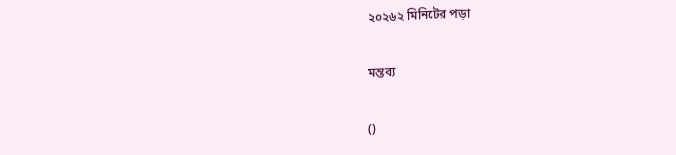২০২৬২ মিনিটের পড়া

মন্তব্য

()